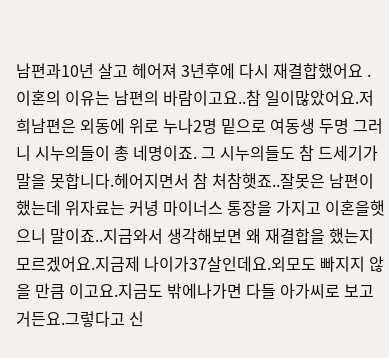남편과10년 살고 헤어져 3년후에 다시 재결합했어요 .이혼의 이유는 남편의 바람이고요..참 일이많았어요.저희남편은 외동에 위로 누나2명 밑으로 여동생 두명 그러니 시누의들이 총 네명이죠. 그 시누의들도 참 드세기가 말을 못합니다.헤어지면서 참 처참햇죠..잘못은 남편이 했는데 위자료는 커녕 마이너스 통장을 가지고 이혼을햇으니 말이죠..지금와서 생각해보면 왜 재결합을 했는지모르겠어요.지금제 나이가37살인데요.외모도 빠지지 않을 만큼 이고요.지금도 밖에나가면 다들 아가씨로 보고거든요.그렇다고 신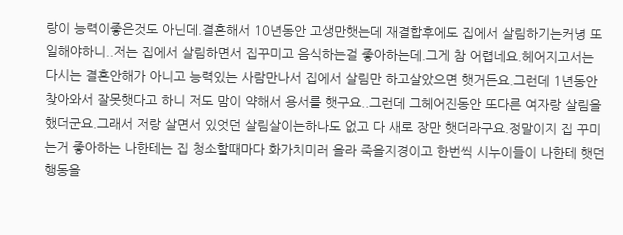랑이 능력이좋은것도 아닌데.결혼해서 10년동안 고생만햇는데 재결합후에도 집에서 살림하기는커녕 또 일해야하니..저는 집에서 살림하면서 집꾸미고 음식하는걸 좋아하는데.그게 참 어렵네요.헤어지고서는 다시는 결혼안해가 아니고 능력있는 사람만나서 집에서 살림만 하고살았으면 햇거든요.그런데 1년동안 찾아와서 잘못햇다고 하니 저도 맘이 약해서 용서를 햇구요..그런데 그헤어진동안 또다른 여자랑 살림을 했더군요.그래서 저랑 살면서 있엇던 살림살이는하나도 없고 다 새로 장만 햇더라구요.정말이지 집 꾸미는거 좋아하는 나한테는 집 청소할때마다 화가치미러 올라 죽을지경이고 한번씩 시누이들이 나한테 햇던 행동을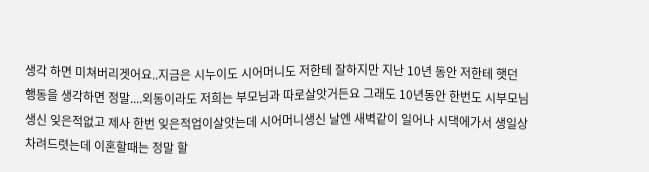생각 하면 미쳐버리겟어요..지금은 시누이도 시어머니도 저한테 잘하지만 지난 10년 동안 저한테 햇던 행동을 생각하면 정말....외동이라도 저희는 부모님과 따로살앗거든요 그래도 10년동안 한번도 시부모님 생신 잊은적없고 제사 한번 잊은적업이살앗는데 시어머니생신 날엔 새벽같이 일어나 시댁에가서 생일상 차려드렷는데 이혼할때는 정말 할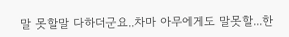말 못할말 다하더군요..차마 아무에게도 말못할...한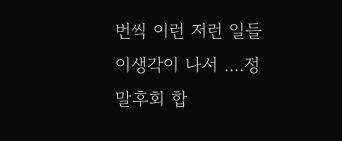번씩 이런 저런 일들이생각이 나서 ....정말후회 합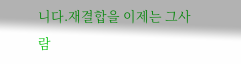니다.재결합을 이제는 그사람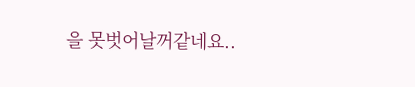을 못벗어날꺼같네요..